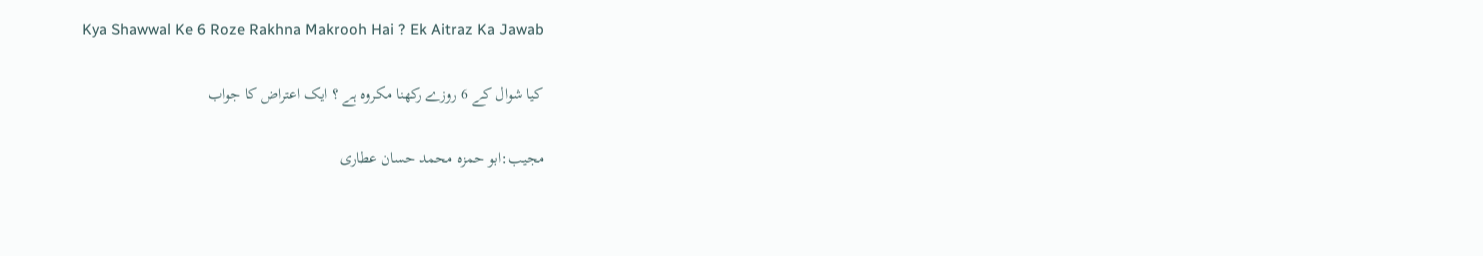Kya Shawwal Ke 6 Roze Rakhna Makrooh Hai ? Ek Aitraz Ka Jawab

کیا شوال کے 6 روزے رکھنا مکروہ ہے ؟ ایک اعتراض کا جواب

مجیب:ابو حمزہ محمد حسان عطاری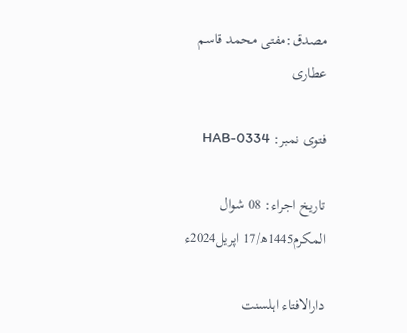مصدق:مفتی محمد قاسم عطاری

فتوی نمبر: HAB-0334

تاریخ اجراء: 08 شوال المکرم1445ھ/17 اپریل2024ء

دارالافتاء اہلسنت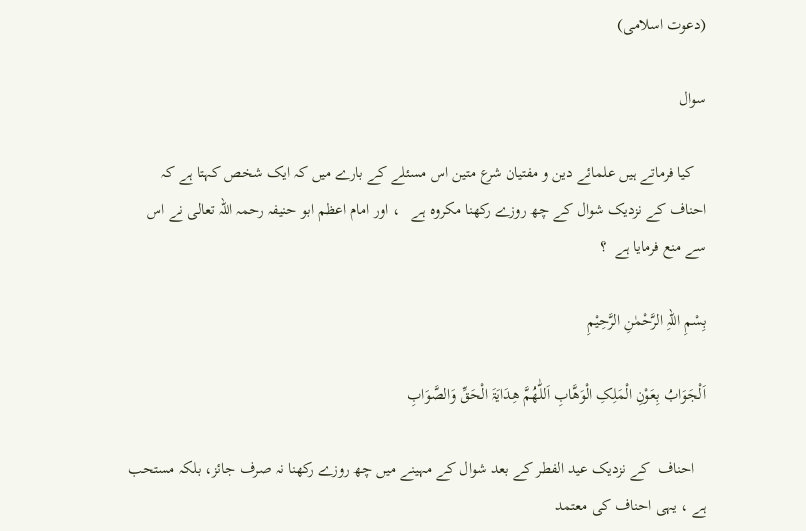(دعوت اسلامی)

سوال

   کیا فرماتے ہیں علمائے دین و مفتیان شرع متین اس مسئلے کے بارے میں کہ ایک شخص کہتا ہے کہ احناف کے نزدیک شوال کے چھ روزے رکھنا مکروہ ہے   ، اور امام اعظم ابو حنیفہ رحمہ اللہ تعالی نے اس سے منع فرمایا ہے  ؟

بِسْمِ اللہِ الرَّحْمٰنِ الرَّحِیْمِ

اَلْجَوَابُ بِعَوْنِ الْمَلِکِ الْوَھَّابِ اَللّٰھُمَّ ھِدَایَۃَ الْحَقِّ وَالصَّوَابِ

   احناف  کے نزدیک عید الفطر کے بعد شوال کے مہینے میں چھ روزے رکھنا نہ صرف جائز، بلکہ مستحب ہے ، یہی احناف کی معتمد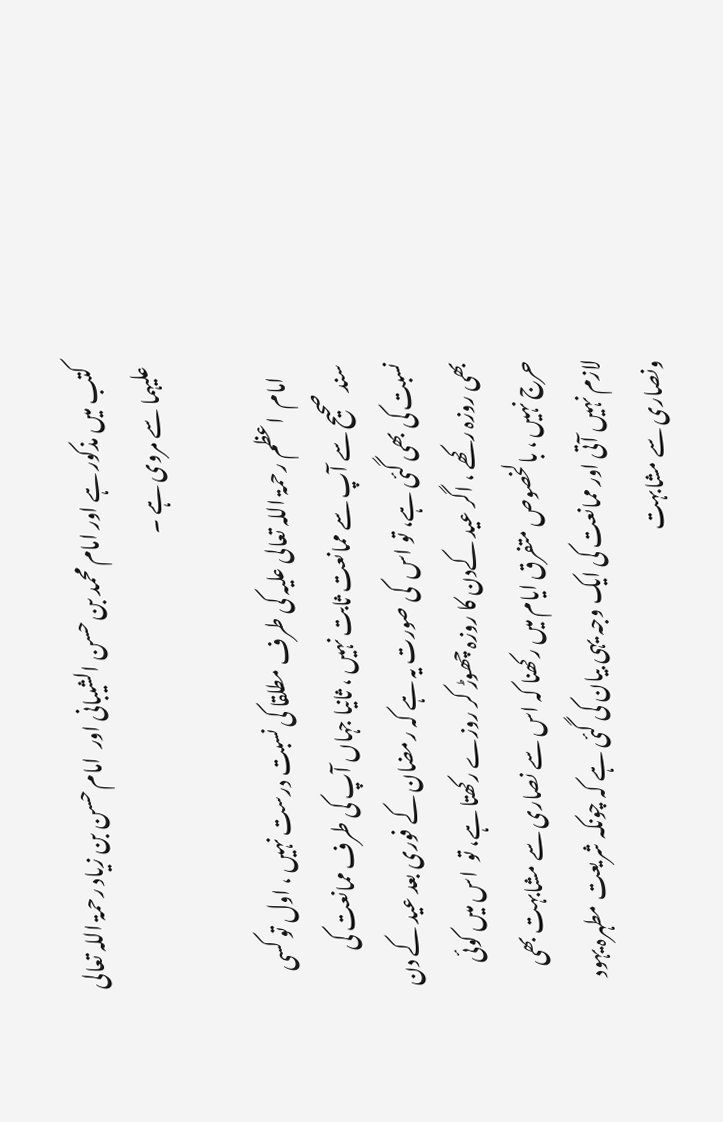کتب میں مذکور ہے اور امام محمد بن حسن الشیبانی اور  امام حسن بن زیاد رحمۃ اللہ تعالی علیہما سے مروی ہے ۔

   امام  اعظم رحمۃ اللہ تعالی علیہ کی طرف مطلقا کی نسبت درست نہیں ، اول تو کسی سند صحیح سے آپ سے ممانعت ثابت نہیں ، ثانیا جہاں آپ کی طرف ممانعت کی نسبت کی بھی گئی ہے، تو اس  کی صورت یہ ہے کہ رمضان کے فوری بعد عید کے دن بھی روزہ رکھے ، اگر عید کےدن کا روزہ چھوڑ کر روزے رکھتا ہے، تو  اس میں کوئی حرج نہیں ، بالخصوص متفرق ایام میں رکھنا کہ اس سے نصاری سے مشابہت بھی لازم نہیں آتی اور ممانعت کی ایک وجہ یہی بیان کی گئی ہے کہ چونکہ شریعت مطہرہ یہود ونصاری سے مشابہت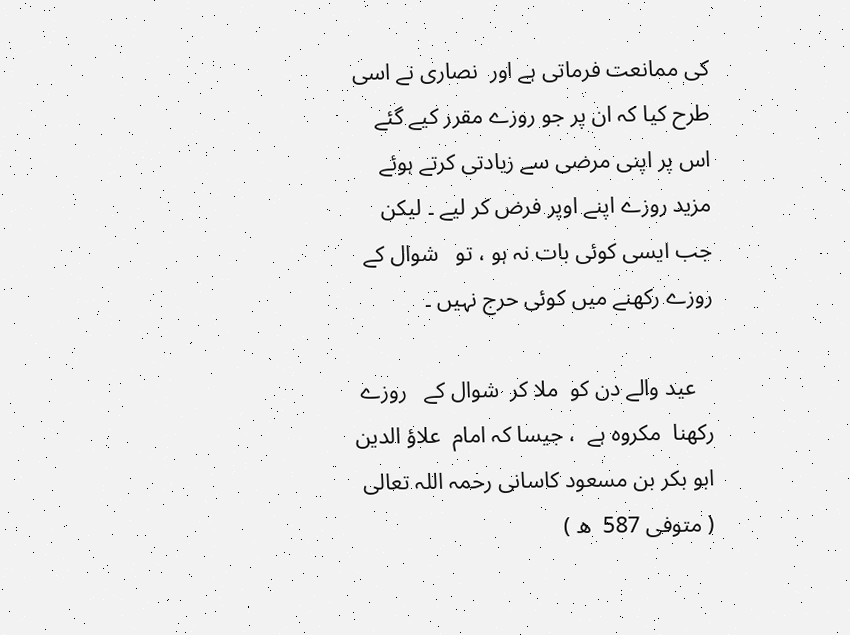کی ممانعت فرماتی ہے اور  نصاری نے اسی طرح کیا کہ ان پر جو روزے مقرر کیے گئے اس پر اپنی مرضی سے زیادتی کرتے ہوئے  مزید روزے اپنے اوپر فرض کر لیے ۔ لیکن جب ایسی کوئی بات نہ ہو ، تو   شوال کے روزے رکھنے میں کوئی حرج نہیں ۔

   عید والے دن کو  ملا کر  شوال کے   روزے رکھنا  مکروہ ہے  ، جیسا کہ امام  علاؤ الدین ابو بکر بن مسعود کاسانی رحمہ اللہ تعالی  ( متوفی 587  ھ )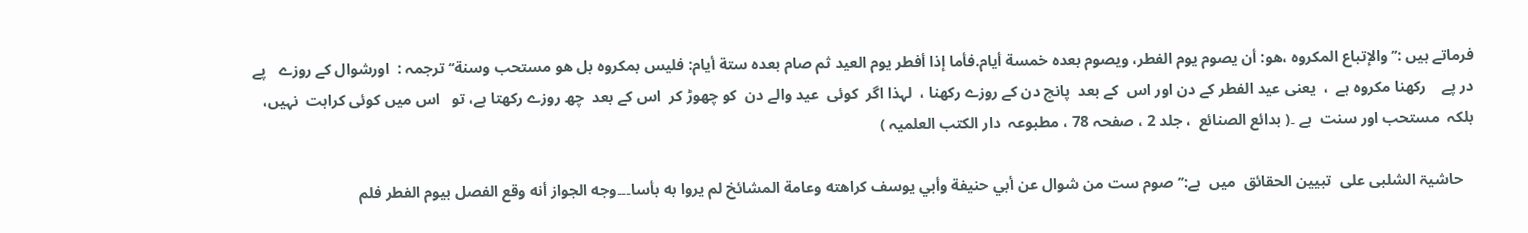فرماتے ہیں :’’ والإتباع المكروه ،هو: أن يصوم يوم الفطر، ويصوم بعده خمسة أيام.فأما إذا أفطر يوم العيد ثم صام بعده ستة أيام: فليس بمكروه بل هو مستحب وسنة‘‘ ترجمہ :  اورشوال کے روزے   پے در پے    رکھنا مکروہ ہے  ،  یعنی عید الفطر کے دن اور اس  کے بعد  پانچ دن کے روزے رکھنا ،  لہذا اگر  کوئی  عید والے دن  کو چھوڑ کر  اس کے بعد  چھ روزے رکھتا ہے، تو   اس میں کوئی کراہت  نہیں،   بلکہ  مستحب اور سنت  ہے ۔( بدائع الصنائع  ، جلد 2 ، صفحہ 78 ، مطبوعہ  دار الکتب العلمیہ )

   حاشیۃ الشلبی علی  تبیین الحقائق  میں  ہے:’’ صوم ست من شوال عن أبي حنيفة وأبي يوسف كراهته وعامة المشائخ لم يروا به بأسا۔۔۔وجه الجواز أنه وقع الفصل بيوم الفطر فلم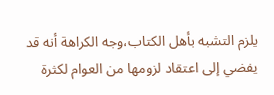يلزم التشبه بأهل الكتاب،وجه الكراهة أنه قد يفضي إلى اعتقاد لزومها من العوام لكثرة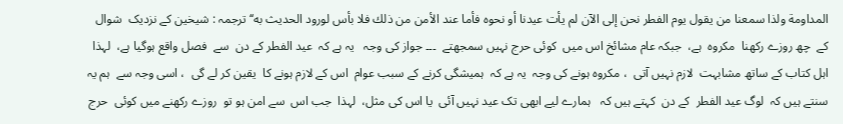المداومة ولذا سمعنا من يقول يوم الفطر نحن إلى الآن لم يأت عيدنا أو نحوه فأما عند الأمن من ذلك فلا بأس لورود الحديث به‘‘ ترجمہ : شیخین کے نزدیک  شوال کے  چھ روزے رکھنا  مکروہ  ہے،  جبکہ عام مشائخ اس میں  کوئی حرج نہیں سمجھتے  ۔۔۔ جواز کی وجہ   یہ ہے کہ  عید الفطر کے دن  سے  فصل واقع ہوگیا ہے،  لہذا  اہل کتاب کے ساتھ مشابہت  لازم نہیں آتی  ، مکروہ ہونے کی وجہ  یہ ہے کہ  ہمیشگی کرنے کے سبب عوام  اس کے لازم ہونے کا  یقین کر لے گی  ، اسی وجہ سے  ہم یہ سنتے ہیں کہ  لوگ عید الفطر  کے دن  کہتے ہیں کہ   ہمارے لیے ابھی تک عید نہیں آئی  یا اس کی مثل،  لہذا  جب اس  سے امن ہو تو  روزے رکھنے میں کوئی  حرج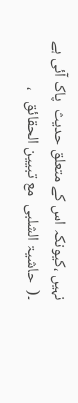نہیں ،کیونکہ اس کے متعلق حدیث  پاک آئی ہے  ۔(  حاشیۃ الشلبی  مع تبیین الحقائق   ،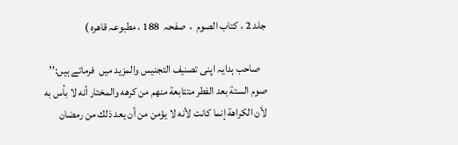جلد 2 ، کتاب الصوم  ،  صفحہ  188 ، مطبوعہ قاھرہ )

   صاحب ہدایہ اپنی تصنیف التجنیس والمزید میں  فرماتے ہیں:’’ صوم الستة بعد الفطر متتابعة منهم من كرهه والمختار أنه لا بأس به لأن الكراهة إنما كانت لأنه لا يؤمن من أن يعد ذلك من رمضان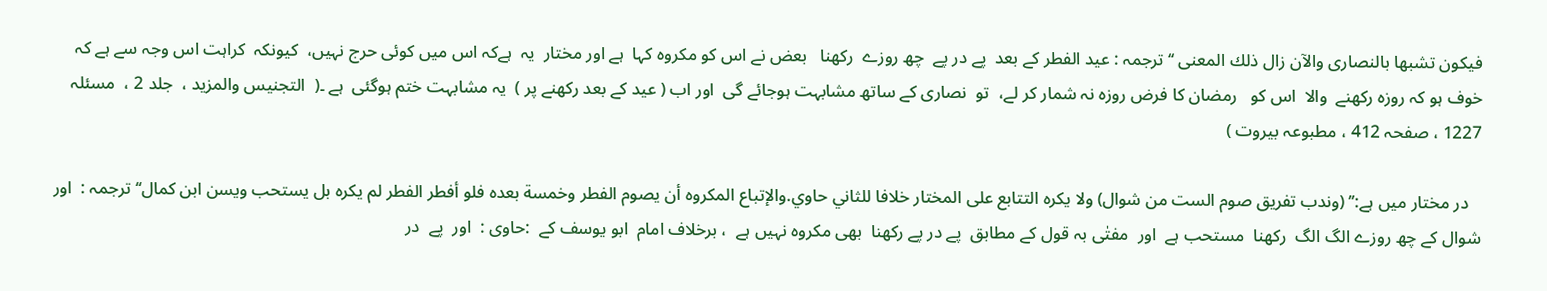فيكون تشبها بالنصارى والآن زال ذلك المعنى ‘‘ ترجمہ : عید الفطر کے بعد  پے در پے  چھ روزے  رکھنا   بعض نے اس کو مکروہ کہا  ہے اور مختار  یہ  ہےکہ اس میں کوئی حرج نہیں،  کیونکہ  کراہت اس وجہ سے ہے کہ  خوف ہو کہ روزہ رکھنے  والا  اس کو   رمضان کا فرض روزہ نہ شمار کر لے،  تو  نصاری کے ساتھ مشابہت ہوجائے گی  اور اب ( عید کے بعد رکھنے پر )  یہ مشابہت ختم ہوگئی  ہے ۔(  التجنیس والمزید ،  جلد 2 ،  مسئلہ 1227 ، صفحہ 412 ، مطبوعہ بیروت )

   در مختار میں ہے:’’ (وندب تفريق صوم الست من شوال) ولا يكره التتابع على المختار خلافا للثاني حاوي.والإتباع المكروه أن يصوم الفطر وخمسة بعده فلو أفطر الفطر لم يكره بل يستحب ويسن ابن كمال‘‘ ترجمہ :  اور  شوال کے چھ روزے الگ الگ  رکھنا  مستحب ہے  اور  مفتٰی بہ قول کے مطابق  پے در پے رکھنا  بھی مکروہ نہیں ہے  ، برخلاف امام  ابو یوسف کے  :حاوی :  اور  پے  در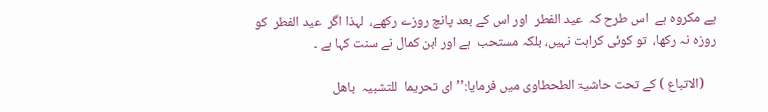پے مکروہ ہے  اس طرح کہ  عید الفطر  اور اس کے بعد پانچ روزے رکھے،  لہذا اگر  عید الفطر  کو روزہ نہ رکھا،  تو کوئی کراہت نہیں، بلکہ مستحب  ہے اور ابن کمال نے سنت کہا ہے ۔

    (الاتباع ) کے تحت حاشیۃ الطحطاوی میں فرمایا:’’ ای تحریما  للتشبیہ  باھل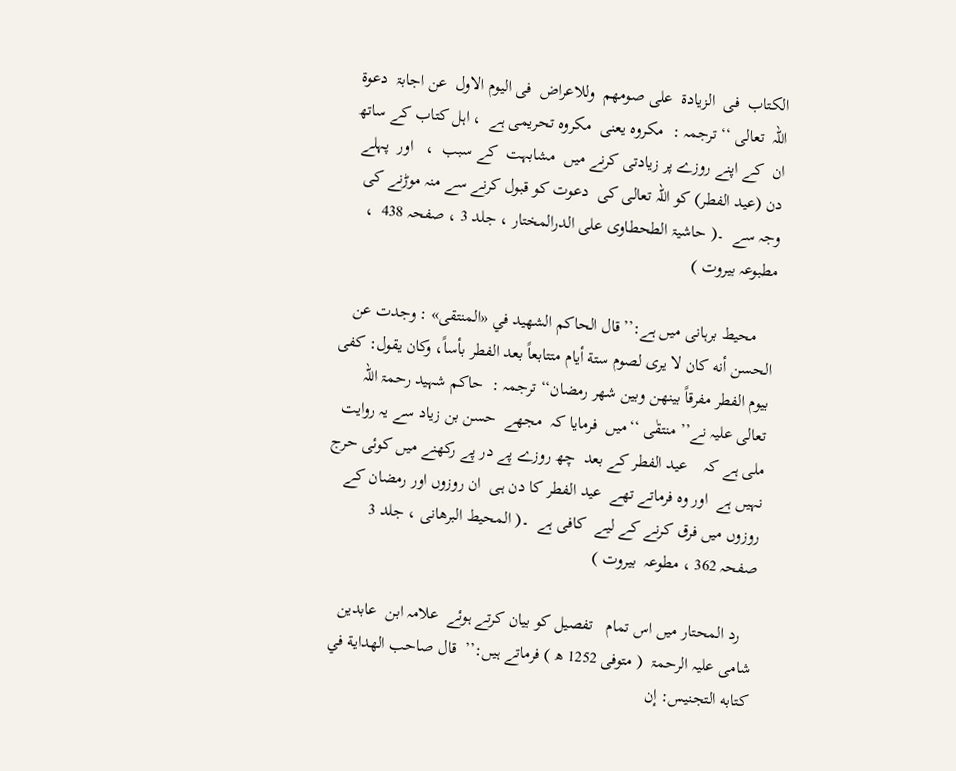الکتاب  فی  الزیادۃ  علی صومھم  وللاعراض  فی الیوم الاول  عن اجابۃ  دعوۃ اللہ  تعالی ‘‘ترجمہ :  مکروہ یعنی  مکروہ تحریمی ہے  ، اہل کتاب کے ساتھ ان  کے اپنے روزے پر زیادتی کرنے میں  مشابہت  کے سبب  ،   اور  پہلے دن (عید الفطر) کو اللہ تعالی کی  دعوت کو قبول کرنے سے منہ موڑنے کی وجہ سے  ۔( حاشیۃ الطحطاوی علی الدرالمختار ، جلد 3 ، صفحہ 438  ، مطبوعہ بیروت )

    محیط برہانی میں ہے:’’قال الحاكم الشهيد في «المنتقى» : وجدت عن الحسن أنه كان لا يرى لصوم ستة أيام متتابعاً بعد الفطر بأساً، وكان يقول: كفى بيوم الفطر مفرقاً بينهن وبين شهر رمضان‘‘ ترجمہ :  حاکم شہید رحمۃ اللہ تعالی علیہ نے’’ منتقٰی ‘‘میں  فرمایا کہ  مجھے  حسن بن زیاد سے یہ روایت  ملی ہے کہ    عید الفطر کے بعد  چھ روزے پے در پے رکھنے میں کوئی حرج نہیں ہے  اور وہ فرماتے تھے  عید الفطر کا دن ہی  ان روزوں اور رمضان کے روزوں میں فرق کرنے کے لیے  کافی ہے  ۔( المحیط البرھانی ، جلد 3   صفحہ 362 ، مطوعہ  بیروت )

   رد المحتار میں اس تمام   تفصیل کو بیان کرتے ہوئے  علامہ ابن  عابدین شامی علیہ الرحمۃ  ( متوفی 1252 ھ ) فرماتے ہیں:’’  قال صاحب الهداية في كتابه التجنيس: إن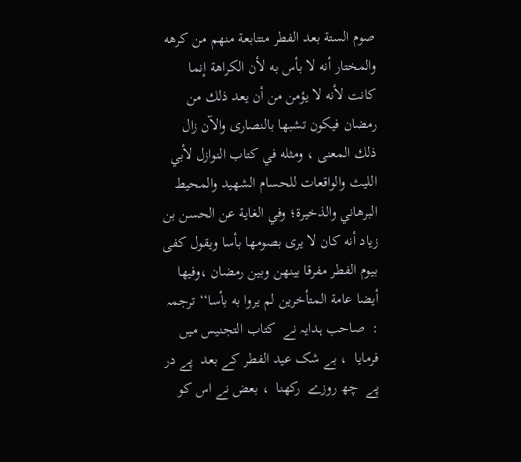صوم الستة بعد الفطر متتابعة منهم من كرهه والمختار أنه لا بأس به لأن الكراهة إنما كانت لأنه لا يؤمن من أن يعد ذلك من رمضان فيكون تشبها بالنصارى والآن زال ذلك المعنى ، ومثله في كتاب النوازل لأبي الليث والواقعات للحسام الشهيد والمحيط البرهاني والذخيرة؛ وفي الغاية عن الحسن بن زياد أنه كان لا يرى بصومها بأسا ويقول كفى بيوم الفطر مفرقا بينهن وبين رمضان ،وفيها أيضا عامة المتأخرين لم يروا به بأسا‘‘ ترجمہ :  صاحب ہدایہ نے  کتاب التجنیس میں فرمایا  ، بے شک عید الفطر کے بعد  پے در پے  چھ روزے  رکھنا  ، بعض نے اس کو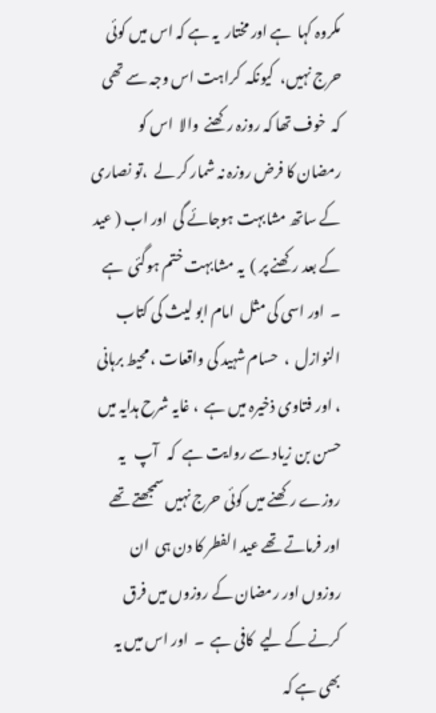مکروہ کہا  ہے اور مختار  یہ ہے کہ اس میں کوئی حرج نہیں،  کیونکہ  کراہت اس وجہ سے تھی کہ  خوف تھا کہ روزہ رکھنے  والا  اس کو   رمضان کا فرض روزہ نہ شمار کر لے  ،تو نصاری کے ساتھ مشابہت ہوجائے گی  اور اب ( عید کے بعد رکھنے پر )  یہ مشابہت ختم ہوگئی  ہے ۔  اور اسی کی مثل  امام ابو لیث کی کتاب النوازل  ،  حسام شہید کی واقعات ، محیط برہانی ، اور فتاوی ذخیرہ میں ہے  ، غایہ شرح ہدایہ میں  حسن بن زیاد سے روایت ہے  کہ   آپ   یہ روزے رکھنے میں کوئی حرج نہیں سمجھتے تھے  اور فرماتے تھے عید الفطر کا دن ہی  ان روزوں اور رمضان کے روزوں میں فرق کرنے کے لیے  کافی ہے  ۔  اور اس میں یہ بھی ہے کہ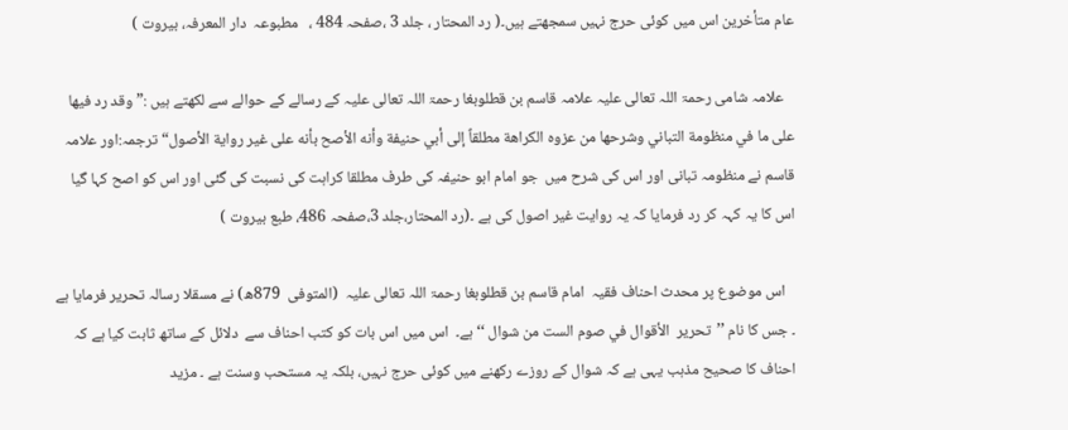عام متأخرین اس میں کوئی حرج نہیں سمجھتے ہیں۔( رد المحتار ، جلد 3 ،صفحہ 484 ،   مطبوعہ  دار المعرفہ، بیروت )

   علامہ شامی رحمۃ اللہ تعالی علیہ علامہ قاسم بن قطلوبغا رحمۃ اللہ تعالی علیہ کے رسالے کے حوالے سے لکھتے ہیں :”وقد رد فيها على ما في منظومة التباني وشرحها من عزوه الكراهة مطلقاً إلى أبي حنيفة وأنه الأصح بأنه على غير رواية الأصول“ ترجمہ:اور علامہ قاسم نے منظومہ تبانی اور اس کی شرح میں  جو امام ابو حنیفہ کی طرف مطلقا کراہت کی نسبت کی گئی اور اس کو اصح کہا گیا اس کا یہ کہہ کر رد فرمایا کہ یہ روایت غیر اصول کی ہے ۔(رد المحتار،جلد 3،صفحہ 486، طبع بیروت )

   اس موضوع پر محدث احناف فقیہ  امام قاسم بن قطلوبغا رحمۃ اللہ تعالی علیہ  (المتوفی  879ھ) نے مسقلا رسالہ تحریر فرمایا ہے ۔ جس کا نام ’’تحریر  الأقوال في صوم الست من شوال ‘‘ ہے۔  اس میں اس بات کو کتب احناف سے  دلائل کے ساتھ ثابت کیا ہے کہ  احناف کا صحیح مذہب یہی ہے کہ شوال کے روزے رکھنے میں کوئی حرج نہیں، بلکہ یہ مستحب وسنت ہے ۔ مزید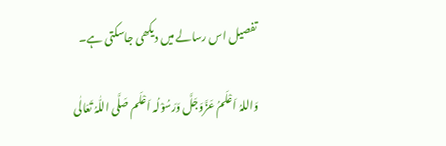تفصیل اس رسالے میں دیکھی جاسکتی ہے۔

وَاللہُ اَعْلَمُ عَزَّوَجَلَّ وَرَسُوْلُہ اَعْلَم صَلَّی اللّٰہُ تَعَالٰی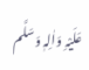عَلَیْہِ وَاٰلِہٖ وَسَلَّم